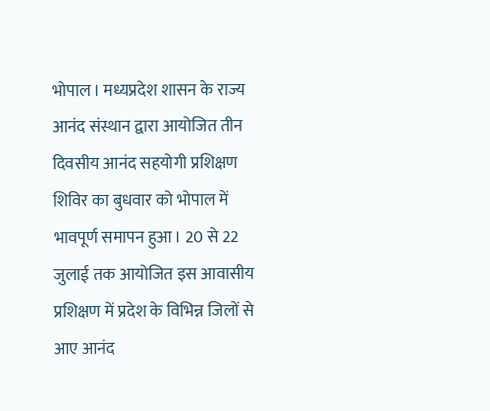भोपाल। मध्यप्रदेश शासन के राज्य आनंद संस्थान द्वारा आयोजित तीन दिवसीय आनंद सहयोगी प्रशिक्षण शिविर का बुधवार को भोपाल में भावपूर्ण समापन हुआ। 20 से 22 जुलाई तक आयोजित इस आवासीय प्रशिक्षण में प्रदेश के विभिन्न जिलों से आए आनंद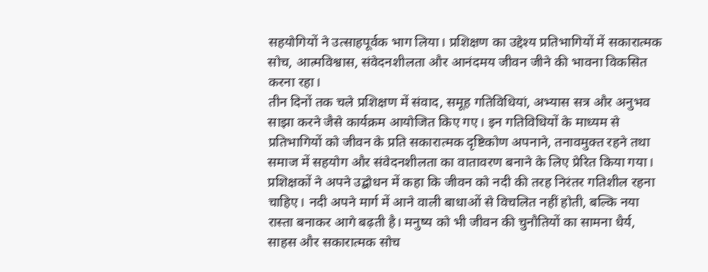सहयोगियों ने उत्साहपूर्वक भाग लिया। प्रशिक्षण का उद्देश्य प्रतिभागियों में सकारात्मक सोच, आत्मविश्वास, संवेदनशीलता और आनंदमय जीवन जीने की भावना विकसित करना रहा।
तीन दिनों तक चले प्रशिक्षण में संवाद, समूह गतिविधियां, अभ्यास सत्र और अनुभव साझा करने जैसे कार्यक्रम आयोजित किए गए। इन गतिविधियों के माध्यम से प्रतिभागियों को जीवन के प्रति सकारात्मक दृष्टिकोण अपनाने, तनावमुक्त रहने तथा समाज में सहयोग और संवेदनशीलता का वातावरण बनाने के लिए प्रेरित किया गया।
प्रशिक्षकों ने अपने उद्बोधन में कहा कि जीवन को नदी की तरह निरंतर गतिशील रहना चाहिए। नदी अपने मार्ग में आने वाली बाधाओं से विचलित नहीं होती, बल्कि नया रास्ता बनाकर आगे बढ़ती है। मनुष्य को भी जीवन की चुनौतियों का सामना धैर्य, साहस और सकारात्मक सोच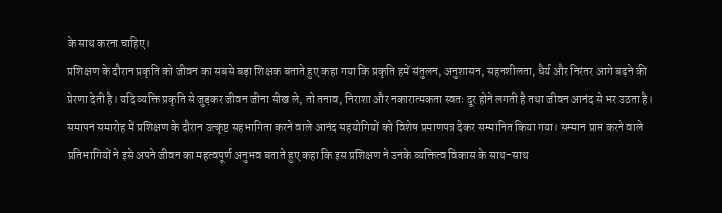के साथ करना चाहिए।
प्रशिक्षण के दौरान प्रकृति को जीवन का सबसे बड़ा शिक्षक बताते हुए कहा गया कि प्रकृति हमें संतुलन, अनुशासन, सहनशीलता, धैर्य और निरंतर आगे बढ़ने की प्रेरणा देती है। यदि व्यक्ति प्रकृति से जुड़कर जीवन जीना सीख ले, तो तनाव, निराशा और नकारात्मकता स्वतः दूर होने लगती है तथा जीवन आनंद से भर उठता है।
समापन समारोह में प्रशिक्षण के दौरान उत्कृष्ट सहभागिता करने वाले आनंद सहयोगियों को विशेष प्रमाणपत्र देकर सम्मानित किया गया। सम्मान प्राप्त करने वाले प्रतिभागियों ने इसे अपने जीवन का महत्वपूर्ण अनुभव बताते हुए कहा कि इस प्रशिक्षण ने उनके व्यक्तित्व विकास के साथ-साथ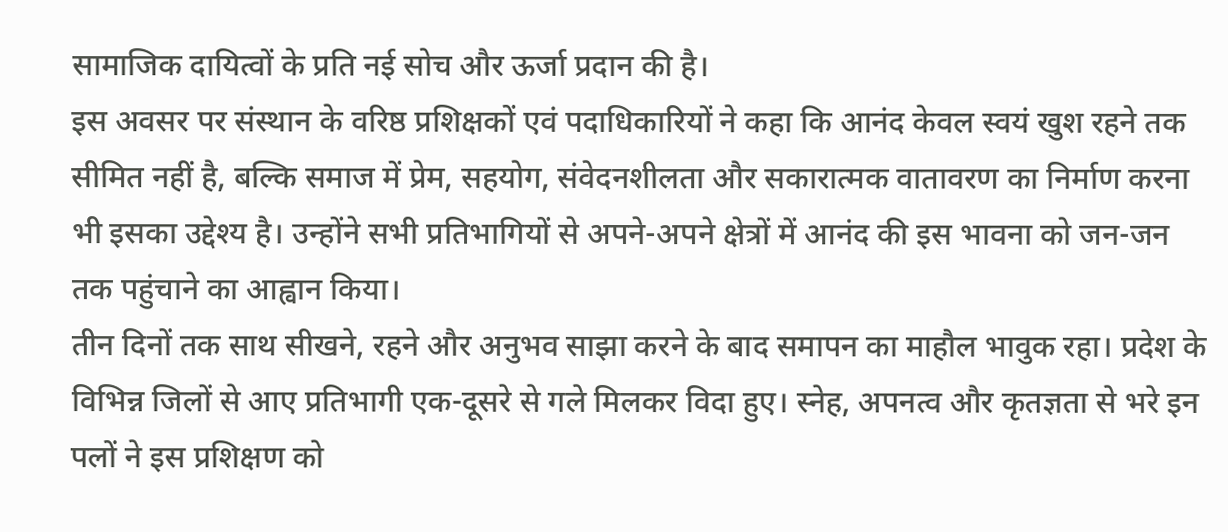सामाजिक दायित्वों के प्रति नई सोच और ऊर्जा प्रदान की है।
इस अवसर पर संस्थान के वरिष्ठ प्रशिक्षकों एवं पदाधिकारियों ने कहा कि आनंद केवल स्वयं खुश रहने तक सीमित नहीं है, बल्कि समाज में प्रेम, सहयोग, संवेदनशीलता और सकारात्मक वातावरण का निर्माण करना भी इसका उद्देश्य है। उन्होंने सभी प्रतिभागियों से अपने-अपने क्षेत्रों में आनंद की इस भावना को जन-जन तक पहुंचाने का आह्वान किया।
तीन दिनों तक साथ सीखने, रहने और अनुभव साझा करने के बाद समापन का माहौल भावुक रहा। प्रदेश के विभिन्न जिलों से आए प्रतिभागी एक-दूसरे से गले मिलकर विदा हुए। स्नेह, अपनत्व और कृतज्ञता से भरे इन पलों ने इस प्रशिक्षण को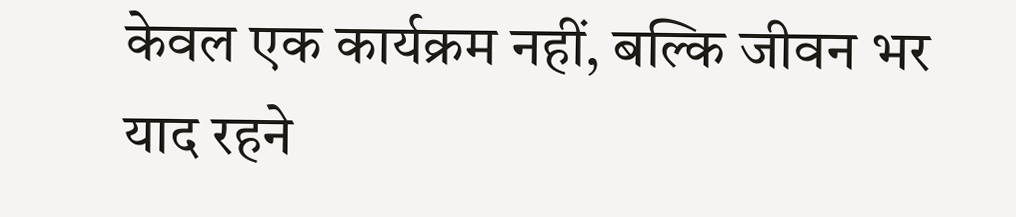केवल एक कार्यक्रम नहीं, बल्कि जीवन भर याद रहने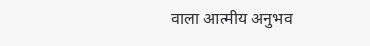वाला आत्मीय अनुभव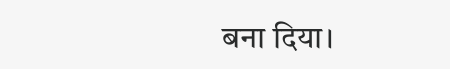बना दिया।